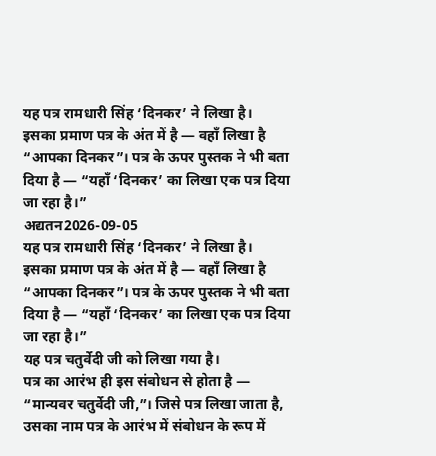यह पत्र रामधारी सिंह ‘दिनकर’ ने लिखा है।
इसका प्रमाण पत्र के अंत में है — वहाँ लिखा है “आपका दिनकर”। पत्र के ऊपर पुस्तक ने भी बता दिया है — “यहाँ ‘दिनकर’ का लिखा एक पत्र दिया जा रहा है।”
अद्यतन2026-09-05
यह पत्र रामधारी सिंह ‘दिनकर’ ने लिखा है।
इसका प्रमाण पत्र के अंत में है — वहाँ लिखा है “आपका दिनकर”। पत्र के ऊपर पुस्तक ने भी बता दिया है — “यहाँ ‘दिनकर’ का लिखा एक पत्र दिया जा रहा है।”
यह पत्र चतुर्वेदी जी को लिखा गया है।
पत्र का आरंभ ही इस संबोधन से होता है — “मान्यवर चतुर्वेदी जी,”। जिसे पत्र लिखा जाता है, उसका नाम पत्र के आरंभ में संबोधन के रूप में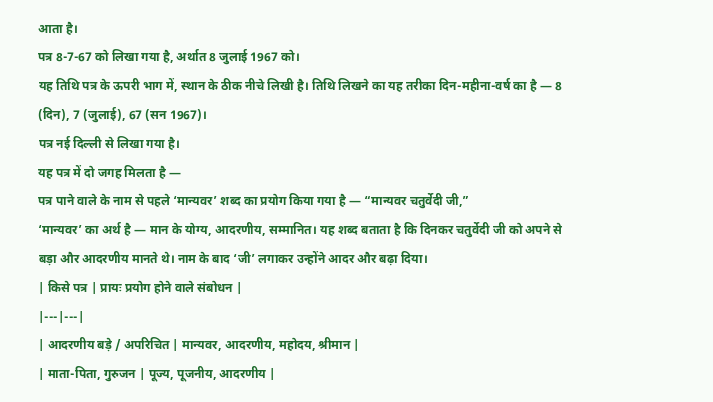आता है।
पत्र 8-7-67 को लिखा गया है, अर्थात 8 जुलाई 1967 को।
यह तिथि पत्र के ऊपरी भाग में, स्थान के ठीक नीचे लिखी है। तिथि लिखने का यह तरीका दिन-महीना-वर्ष का है — 8 (दिन), 7 (जुलाई), 67 (सन 1967)।
पत्र नई दिल्ली से लिखा गया है।
यह पत्र में दो जगह मिलता है —
पत्र पाने वाले के नाम से पहले ‘मान्यवर’ शब्द का प्रयोग किया गया है — “मान्यवर चतुर्वेदी जी,”
‘मान्यवर’ का अर्थ है — मान के योग्य, आदरणीय, सम्मानित। यह शब्द बताता है कि दिनकर चतुर्वेदी जी को अपने से बड़ा और आदरणीय मानते थे। नाम के बाद ‘जी’ लगाकर उन्होंने आदर और बढ़ा दिया।
| किसे पत्र | प्रायः प्रयोग होने वाले संबोधन |
|---|---|
| आदरणीय बड़े / अपरिचित | मान्यवर, आदरणीय, महोदय, श्रीमान |
| माता-पिता, गुरुजन | पूज्य, पूजनीय, आदरणीय |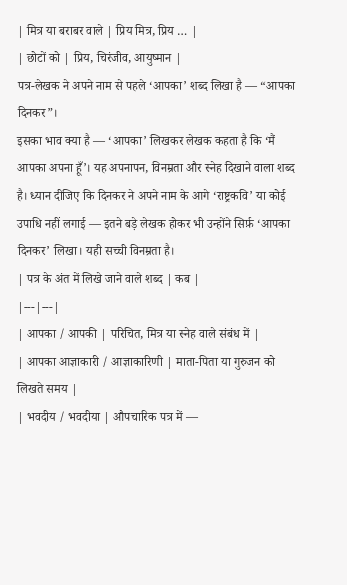| मित्र या बराबर वाले | प्रिय मित्र, प्रिय … |
| छोटों को | प्रिय, चिरंजीव, आयुष्मान |
पत्र-लेखक ने अपने नाम से पहले ‘आपका’ शब्द लिखा है — “आपका दिनकर”।
इसका भाव क्या है — ‘आपका’ लिखकर लेखक कहता है कि ‘मैं आपका अपना हूँ’। यह अपनापन, विनम्रता और स्नेह दिखाने वाला शब्द है। ध्यान दीजिए कि दिनकर ने अपने नाम के आगे ‘राष्ट्रकवि’ या कोई उपाधि नहीं लगाई — इतने बड़े लेखक होकर भी उन्होंने सिर्फ़ ‘आपका दिनकर’ लिखा। यही सच्ची विनम्रता है।
| पत्र के अंत में लिखे जाने वाले शब्द | कब |
|---|---|
| आपका / आपकी | परिचित, मित्र या स्नेह वाले संबंध में |
| आपका आज्ञाकारी / आज्ञाकारिणी | माता-पिता या गुरुजन को लिखते समय |
| भवदीय / भवदीया | औपचारिक पत्र में —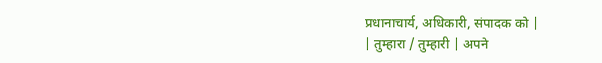प्रधानाचार्य, अधिकारी, संपादक को |
| तुम्हारा / तुम्हारी | अपने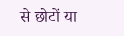से छोटों या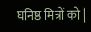घनिष्ठ मित्रों को |